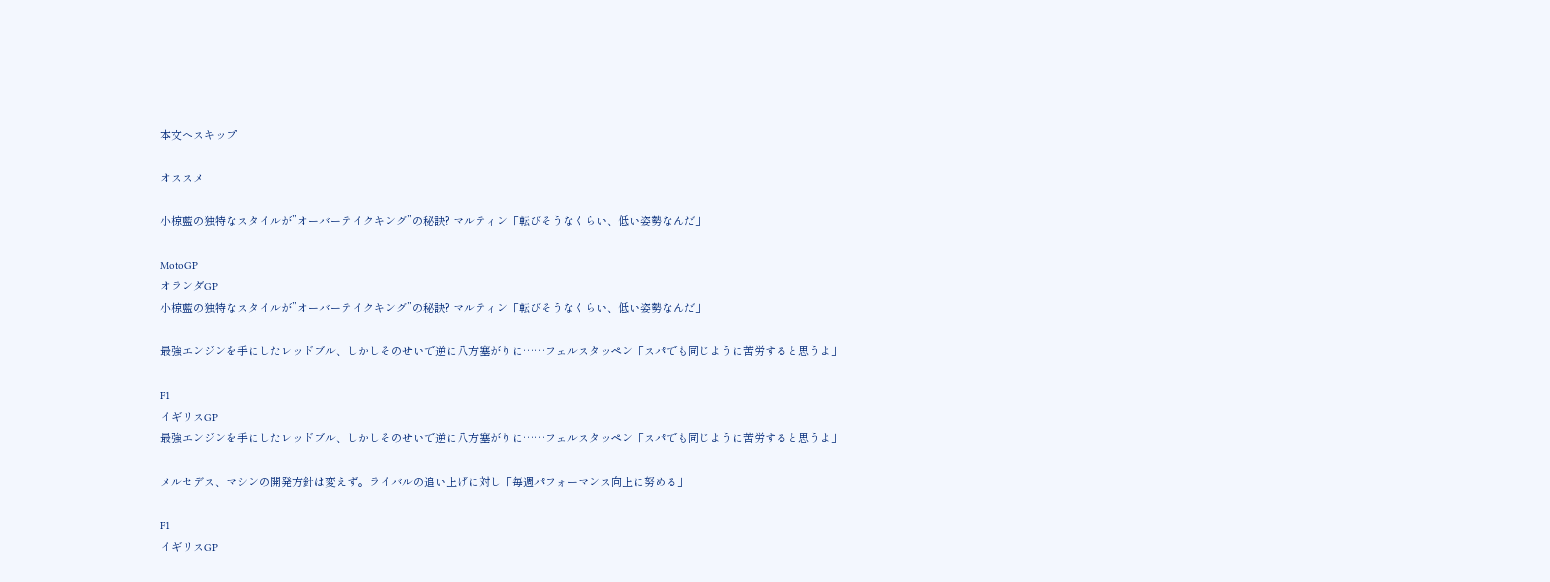本文へスキップ

オススメ

小椋藍の独特なスタイルが”オーバーテイクキング”の秘訣? マルティン「転びそうなくらい、低い姿勢なんだ」

MotoGP
オランダGP
小椋藍の独特なスタイルが”オーバーテイクキング”の秘訣? マルティン「転びそうなくらい、低い姿勢なんだ」

最強エンジンを手にしたレッドブル、しかしそのせいで逆に八方塞がりに……フェルスタッペン「スパでも同じように苦労すると思うよ」

F1
イギリスGP
最強エンジンを手にしたレッドブル、しかしそのせいで逆に八方塞がりに……フェルスタッペン「スパでも同じように苦労すると思うよ」

メルセデス、マシンの開発方針は変えず。ライバルの追い上げに対し「毎週パフォーマンス向上に努める」

F1
イギリスGP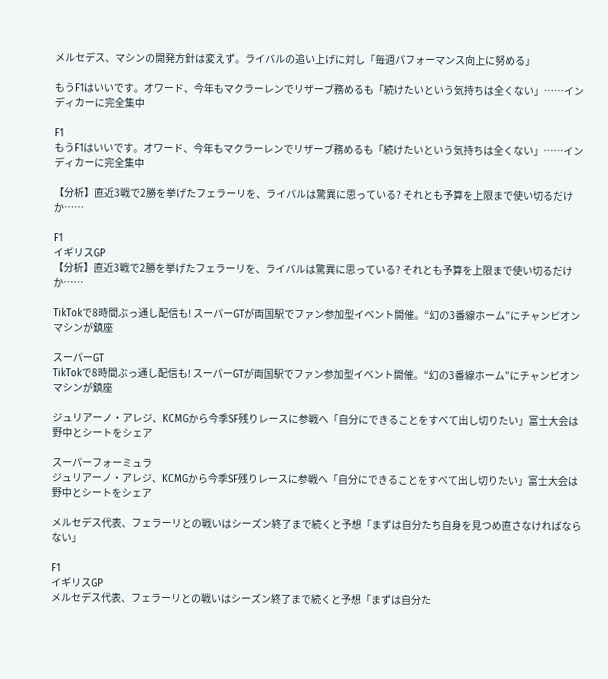メルセデス、マシンの開発方針は変えず。ライバルの追い上げに対し「毎週パフォーマンス向上に努める」

もうF1はいいです。オワード、今年もマクラーレンでリザーブ務めるも「続けたいという気持ちは全くない」……インディカーに完全集中

F1
もうF1はいいです。オワード、今年もマクラーレンでリザーブ務めるも「続けたいという気持ちは全くない」……インディカーに完全集中

【分析】直近3戦で2勝を挙げたフェラーリを、ライバルは驚異に思っている? それとも予算を上限まで使い切るだけか……

F1
イギリスGP
【分析】直近3戦で2勝を挙げたフェラーリを、ライバルは驚異に思っている? それとも予算を上限まで使い切るだけか……

TikTokで8時間ぶっ通し配信も! スーパーGTが両国駅でファン参加型イベント開催。“幻の3番線ホーム”にチャンピオンマシンが鎮座

スーパーGT
TikTokで8時間ぶっ通し配信も! スーパーGTが両国駅でファン参加型イベント開催。“幻の3番線ホーム”にチャンピオンマシンが鎮座

ジュリアーノ・アレジ、KCMGから今季SF残りレースに参戦へ「自分にできることをすべて出し切りたい」富士大会は野中とシートをシェア

スーパーフォーミュラ
ジュリアーノ・アレジ、KCMGから今季SF残りレースに参戦へ「自分にできることをすべて出し切りたい」富士大会は野中とシートをシェア

メルセデス代表、フェラーリとの戦いはシーズン終了まで続くと予想「まずは自分たち自身を見つめ直さなければならない」

F1
イギリスGP
メルセデス代表、フェラーリとの戦いはシーズン終了まで続くと予想「まずは自分た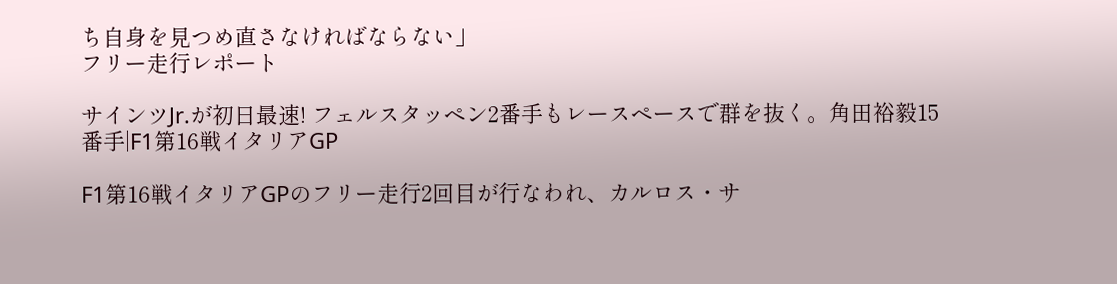ち自身を見つめ直さなければならない」
フリー走行レポート

サインツJr.が初日最速! フェルスタッペン2番手もレースペースで群を抜く。角田裕毅15番手|F1第16戦イタリアGP

F1第16戦イタリアGPのフリー走行2回目が行なわれ、カルロス・サ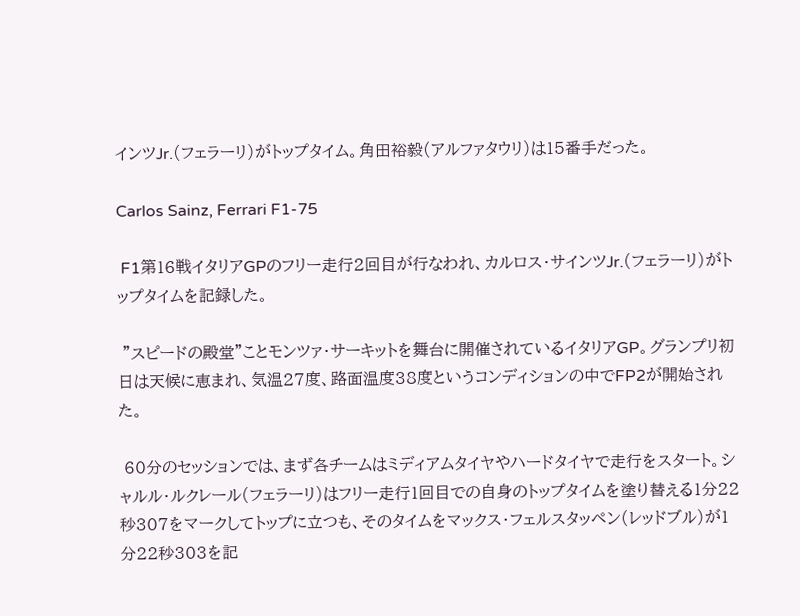インツJr.(フェラーリ)がトップタイム。角田裕毅(アルファタウリ)は15番手だった。

Carlos Sainz, Ferrari F1-75

 F1第16戦イタリアGPのフリー走行2回目が行なわれ、カルロス・サインツJr.(フェラーリ)がトップタイムを記録した。

 ”スピードの殿堂”ことモンツァ・サーキットを舞台に開催されているイタリアGP。グランプリ初日は天候に恵まれ、気温27度、路面温度38度というコンディションの中でFP2が開始された。

 60分のセッションでは、まず各チームはミディアムタイヤやハードタイヤで走行をスタート。シャルル・ルクレール(フェラーリ)はフリー走行1回目での自身のトップタイムを塗り替える1分22秒307をマークしてトップに立つも、そのタイムをマックス・フェルスタッペン(レッドブル)が1分22秒303を記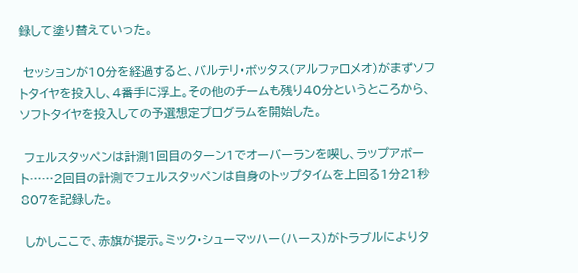録して塗り替えていった。

 セッションが10分を経過すると、バルテリ・ボッタス(アルファロメオ)がまずソフトタイヤを投入し、4番手に浮上。その他のチームも残り40分というところから、ソフトタイヤを投入しての予選想定プログラムを開始した。

 フェルスタッペンは計測1回目のターン1でオーバーランを喫し、ラップアボート……2回目の計測でフェルスタッペンは自身のトップタイムを上回る1分21秒807を記録した。

 しかしここで、赤旗が提示。ミック・シューマッハー(ハース)がトラブルによりタ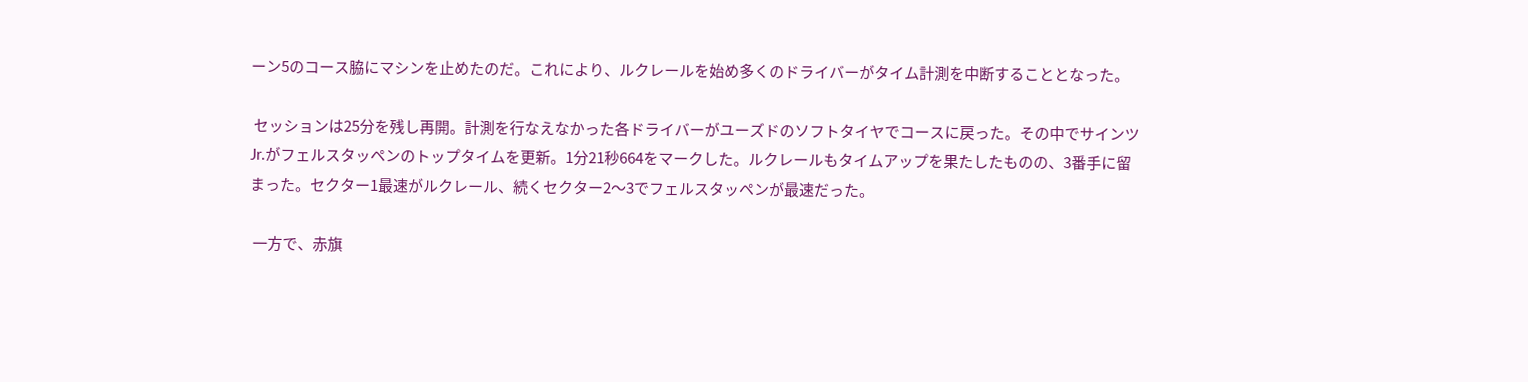ーン5のコース脇にマシンを止めたのだ。これにより、ルクレールを始め多くのドライバーがタイム計測を中断することとなった。

 セッションは25分を残し再開。計測を行なえなかった各ドライバーがユーズドのソフトタイヤでコースに戻った。その中でサインツJr.がフェルスタッペンのトップタイムを更新。1分21秒664をマークした。ルクレールもタイムアップを果たしたものの、3番手に留まった。セクター1最速がルクレール、続くセクター2〜3でフェルスタッペンが最速だった。

 一方で、赤旗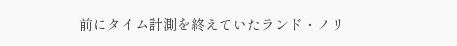前にタイム計測を終えていたランド・ノリ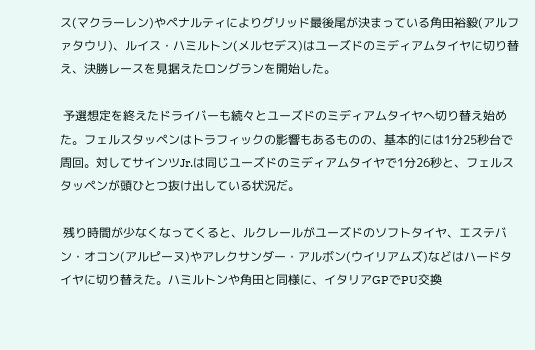ス(マクラーレン)やペナルティによりグリッド最後尾が決まっている角田裕毅(アルファタウリ)、ルイス・ハミルトン(メルセデス)はユーズドのミディアムタイヤに切り替え、決勝レースを見据えたロングランを開始した。

 予選想定を終えたドライバーも続々とユーズドのミディアムタイヤへ切り替え始めた。フェルスタッペンはトラフィックの影響もあるものの、基本的には1分25秒台で周回。対してサインツJr.は同じユーズドのミディアムタイヤで1分26秒と、フェルスタッペンが頭ひとつ抜け出している状況だ。

 残り時間が少なくなってくると、ルクレールがユーズドのソフトタイヤ、エステバン・オコン(アルピーヌ)やアレクサンダー・アルボン(ウイリアムズ)などはハードタイヤに切り替えた。ハミルトンや角田と同様に、イタリアGPでPU交換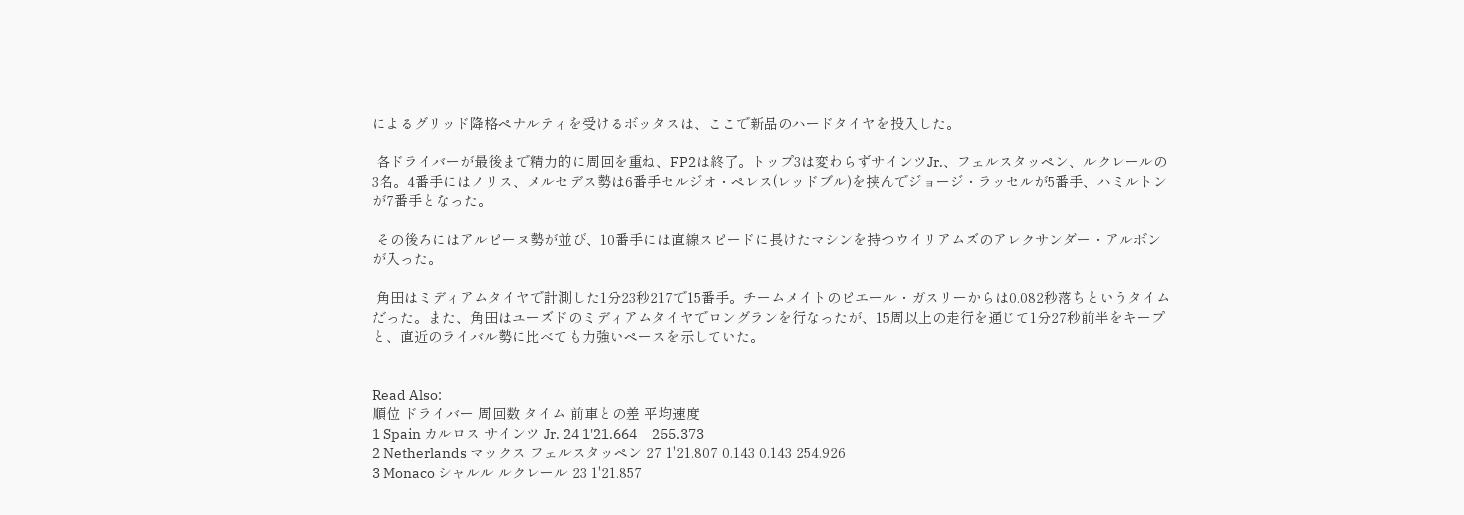によるグリッド降格ペナルティを受けるボッタスは、ここで新品のハードタイヤを投入した。

 各ドライバーが最後まで精力的に周回を重ね、FP2は終了。トップ3は変わらずサインツJr.、フェルスタッペン、ルクレールの3名。4番手にはノリス、メルセデス勢は6番手セルジオ・ペレス(レッドブル)を挟んでジョージ・ラッセルが5番手、ハミルトンが7番手となった。

 その後ろにはアルピーヌ勢が並び、10番手には直線スピードに長けたマシンを持つウイリアムズのアレクサンダー・アルボンが入った。

 角田はミディアムタイヤで計測した1分23秒217で15番手。チームメイトのピエール・ガスリーからは0.082秒落ちというタイムだった。また、角田はユーズドのミディアムタイヤでロングランを行なったが、15周以上の走行を通じて1分27秒前半をキープと、直近のライバル勢に比べても力強いペースを示していた。


Read Also:
順位 ドライバー 周回数 タイム 前車との差 平均速度
1 Spain カルロス サインツ Jr. 24 1'21.664     255.373
2 Netherlands マックス フェルスタッペン 27 1'21.807 0.143 0.143 254.926
3 Monaco シャルル ルクレール 23 1'21.857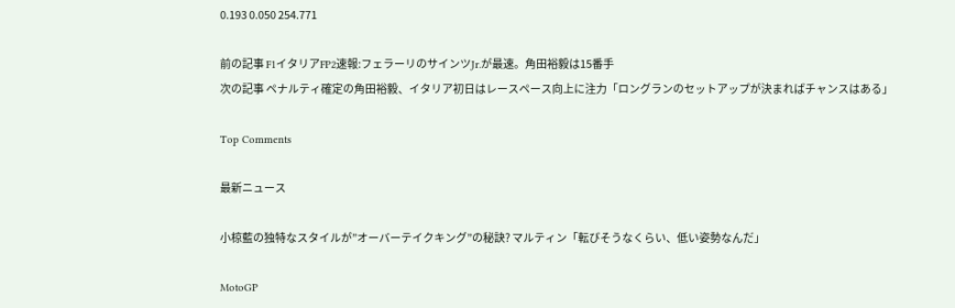0.193 0.050 254.771

前の記事 F1イタリアFP2速報:フェラーリのサインツJr.が最速。角田裕毅は15番手
次の記事 ペナルティ確定の角田裕毅、イタリア初日はレースペース向上に注力「ロングランのセットアップが決まればチャンスはある」

Top Comments

最新ニュース

小椋藍の独特なスタイルが”オーバーテイクキング”の秘訣? マルティン「転びそうなくらい、低い姿勢なんだ」

MotoGP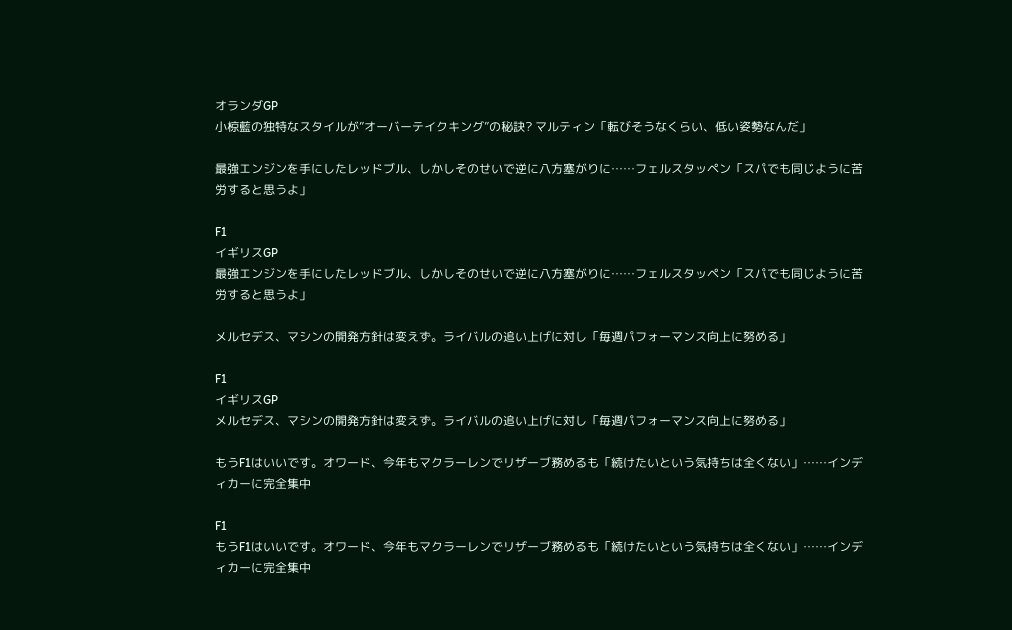オランダGP
小椋藍の独特なスタイルが”オーバーテイクキング”の秘訣? マルティン「転びそうなくらい、低い姿勢なんだ」

最強エンジンを手にしたレッドブル、しかしそのせいで逆に八方塞がりに……フェルスタッペン「スパでも同じように苦労すると思うよ」

F1
イギリスGP
最強エンジンを手にしたレッドブル、しかしそのせいで逆に八方塞がりに……フェルスタッペン「スパでも同じように苦労すると思うよ」

メルセデス、マシンの開発方針は変えず。ライバルの追い上げに対し「毎週パフォーマンス向上に努める」

F1
イギリスGP
メルセデス、マシンの開発方針は変えず。ライバルの追い上げに対し「毎週パフォーマンス向上に努める」

もうF1はいいです。オワード、今年もマクラーレンでリザーブ務めるも「続けたいという気持ちは全くない」……インディカーに完全集中

F1
もうF1はいいです。オワード、今年もマクラーレンでリザーブ務めるも「続けたいという気持ちは全くない」……インディカーに完全集中